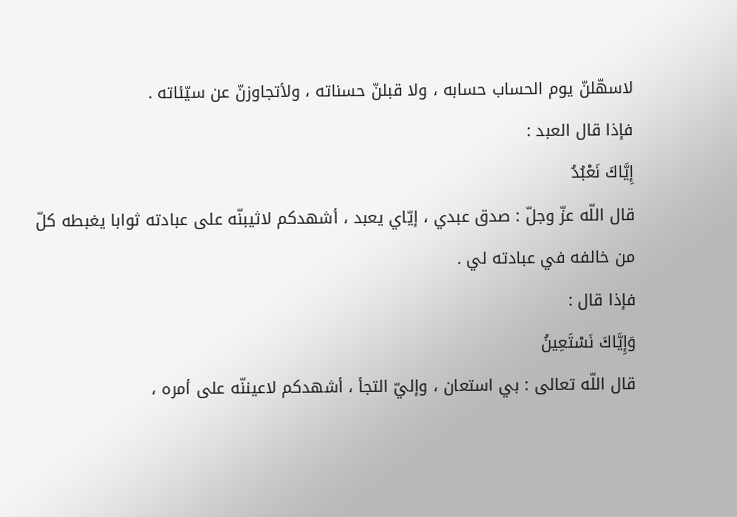لاسهّلنّ يوم الحساب حسابه ، ولا قبلنّ حسناته ، ولأتجاوزنّ عن سيّئاته .
فإذا قال العبد :
إِيَّاكَ نَعْبُدُ
قال اللّه عزّ وجلّ : صدق عبدي ، إيّاي يعبد ، أشهدكم لاثيبنّه على عبادته ثوابا يغبطه كلّ من خالفه في عبادته لي .
فإذا قال :
وَإِيَّاكَ نَسْتَعِينُ
قال اللّه تعالى : بي استعان ، وإليّ التجأ ، أشهدكم لاعيننّه على أمره ،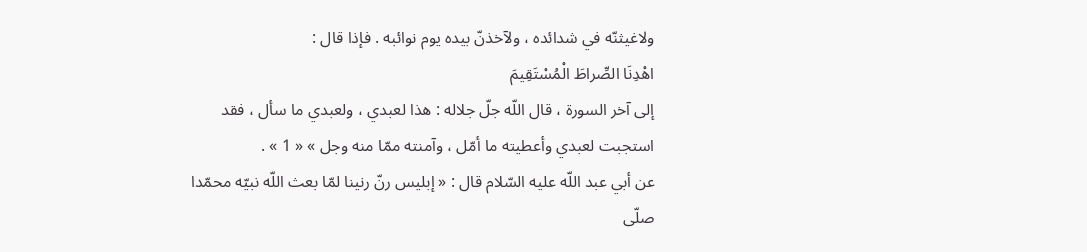ولاغيثنّه في شدائده ، ولآخذنّ بيده يوم نوائبه . فإذا قال :
اهْدِنَا الصِّراطَ الْمُسْتَقِيمَ
إلى آخر السورة ، قال اللّه جلّ جلاله : هذا لعبدي ، ولعبدي ما سأل ، فقد استجبت لعبدي وأعطيته ما أمّل ، وآمنته ممّا منه وجل » « 1 » .
عن أبي عبد اللّه عليه السّلام قال : « إبليس رنّ رنينا لمّا بعث اللّه نبيّه محمّدا صلّى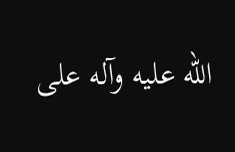اللّه عليه وآله على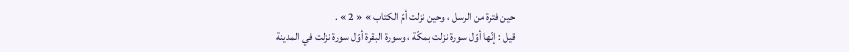حين فترة من الرسل ، وحين نزلت أمّ الكتاب » « 2 » .
قيل : إنّها أوّل سورة نزلت بمكّة ، وسورة البقرة أوّل سورة نزلت في المدينة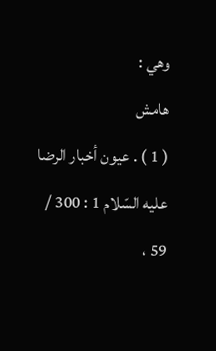وهي :
هامش
( 1 ) . عيون أخبار الرضا عليه السّلام 1 : 300 / 59 ،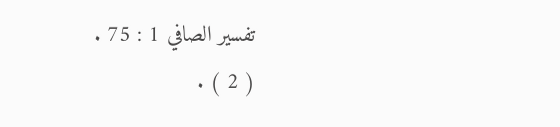تفسير الصافي 1 : 75 .
( 2 ) .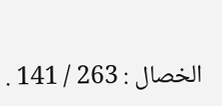الخصال : 263 / 141 .